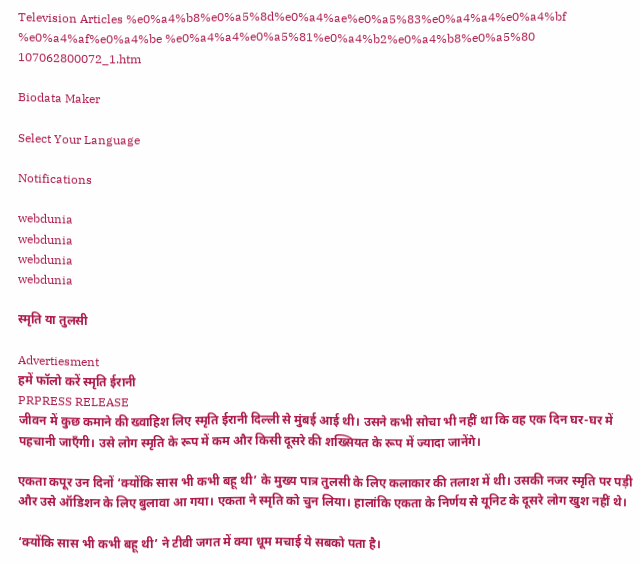Television Articles %e0%a4%b8%e0%a5%8d%e0%a4%ae%e0%a5%83%e0%a4%a4%e0%a4%bf %e0%a4%af%e0%a4%be %e0%a4%a4%e0%a5%81%e0%a4%b2%e0%a4%b8%e0%a5%80 107062800072_1.htm

Biodata Maker

Select Your Language

Notifications

webdunia
webdunia
webdunia
webdunia

स्मृति या तुलसी

Advertiesment
हमें फॉलो करें स्मृति ईरानी
PRPRESS RELEASE
जीवन में कुछ कमाने की ख्वाहिश लिए स्मृति ईरानी दिल्ली से मुंबई आई थी। उसने कभी सोचा भी नहीं था कि वह एक दिन घर-घर में पहचानी जाएँगी। उसे लोग स्मृति के रूप में कम और किसी दूसरे की शख्सियत के रूप में ज्यादा जानेंगे।

एकता कपूर उन दिनों ‘क्योंकि सास भी कभी बहू थी’ के मुख्य पात्र तुलसी के लिए कलाकार की तलाश में थी। उसकी नजर स्मृति पर पड़ी और उसे ऑडिशन के लिए बुलावा आ गया। एकता ने स्मृति को चुन लिया। हालां‍कि एकता के निर्णय से यूनिट के दूसरे लोग खुश नहीं थे।

‘क्योंकि सास भी कभी बहू थी’ ने ‍टीवी जगत में क्या धूम मचाई ये सबको पता है।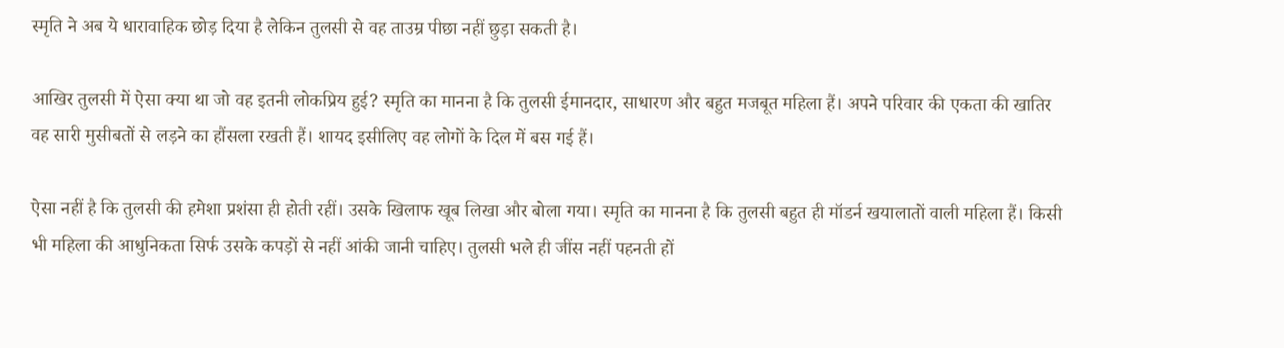स्मृति ने अब ये धारावाहिक छोड़ दिया है लेकिन तुलसी से वह ताउम्र पीछा नहीं छुड़ा सकती है।

आखिर तुलसी में ऐसा क्या था जो वह इतनी लोकप्रिय हुई? स्मृति का मानना है कि तुलसी ईमानदार, साधारण और बहुत मजबूत महिला हैं। अपने परिवार की एकता की खातिर वह सारी मुसीबतों से लड़ने का हौंसला रखती हैं। शायद इसीलिए वह लोगों के दिल में बस गई हैं।

ऐसा नहीं है कि तुलसी की हमेशा प्रशंसा ही होती रहीं। उसके‍ खिलाफ खूब लिखा और बोला गया। स्मृति का मानना है कि तुलसी बहुत ही मॉडर्न खयालातों वाली महिला हैं। किसी भी महिला की आधुनिकता सिर्फ उसके कपड़ों से नहीं आंकी जानी चाहिए। तुलसी भले ही जींस नहीं पहनती हों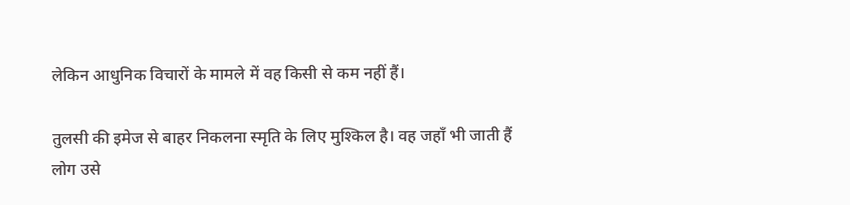लेकिन आधुनिक विचारों के मामले में वह किसी से कम नहीं हैं।

तुलसी की इमेज से बाहर निकलना स्मृति के लिए मुश्किल है। वह जहाँ भी जाती हैं लोग उसे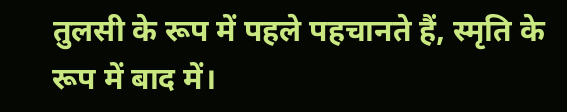तुलसी के रूप में पहले पहचानते हैं, स्मृति के रूप में बाद में।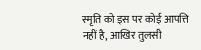स्मृति को इस पर कोई आपत्ति नहीं है, आखिर तुलसी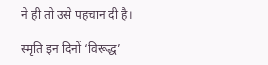ने ही तो उसे पहचान दी है।

स्मृति इन दिनों ‘विरूद्ध’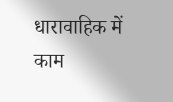धारावाहिक में काम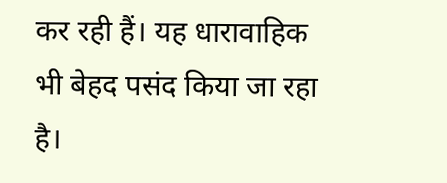कर रही हैं। यह धारावाहिक भी बेहद पसंद किया जा रहा है।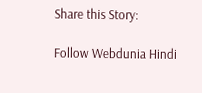Share this Story:

Follow Webdunia Hindi